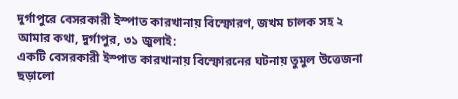দুর্গাপুরে বেসরকারী ইস্পাত কারখানায় বিস্ফোরণ, জখম চালক সহ ২
আমার কথা, দুর্গাপুর, ৩১ জুলাই:
একটি বেসরকারী ইস্পাত কারখানায় বিস্ফোরনের ঘটনায় তুমুল উত্তেজনা ছড়ালো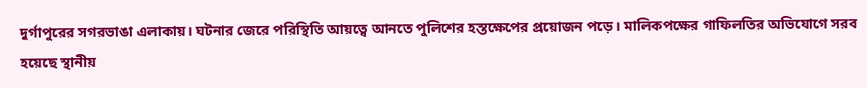দুর্গাপুরের সগরভাঙা এলাকায়। ঘটনার জেরে পরিস্থিতি আয়ত্বে আনতে পুলিশের হস্তক্ষেপের প্রয়োজন পড়ে। মালিকপক্ষের গাফিলতির অভিযোগে সরব হয়েছে স্থানীয়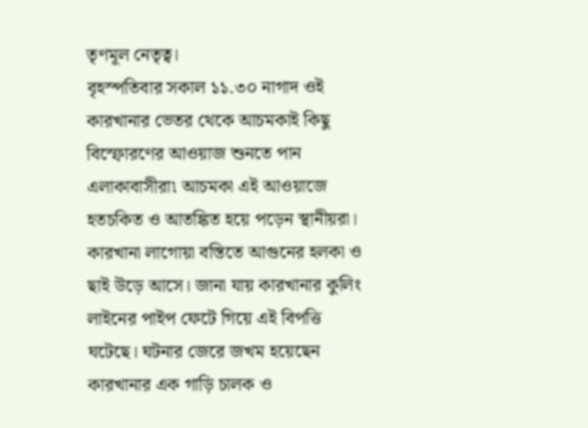তৃণমূল নেতৃত্ব।
বৃহস্পতিবার সকাল ১১.৩০ নাগাদ ওই কারখানার ভেতর থেকে আচমকাই কিছু বিস্ফোরণের আওয়াজ শুনতে পান এলাকাবাসীরা৷ আচমকা এই আওয়াজে হতচকিত ও আতঙ্কিত হয়ে পড়েন স্থানীয়রা। কারখানা লাগোয়া বস্তিতে আগুনের হলকা ও ছাই উড়ে আসে। জানা যায় কারখানার কুলিং লাইনের পাইপ ফেটে গিয়ে এই বিপত্তি ঘটেছে। ঘটনার জেরে জখম হয়েছেন কারখানার এক গাড়ি চালক ও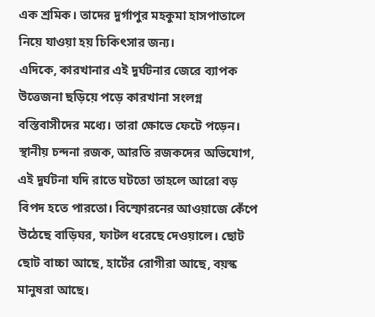এক শ্রমিক। তাদের দুর্গাপুর মহকুমা হাসপাতালে নিয়ে যাওয়া হয় চিকিৎসার জন্য।
এদিকে, কারখানার এই দুর্ঘটনার জেরে ব্যাপক উত্তেজনা ছড়িয়ে পড়ে কারখানা সংলগ্ন বস্তিবাসীদের মধ্যে। তারা ক্ষোভে ফেটে পড়েন। স্থানীয় চন্দনা রজক, আরতি রজকদের অভিযোগ, এই দুর্ঘটনা যদি রাতে ঘটতো তাহলে আরো বড় বিপদ হতে পারতো। বিস্ফোরনের আওয়াজে কেঁপে উঠেছে বাড়িঘর, ফাটল ধরেছে দেওয়ালে। ছোট ছোট বাচ্চা আছে, হার্টের রোগীরা আছে, বয়স্ক মানুষরা আছে।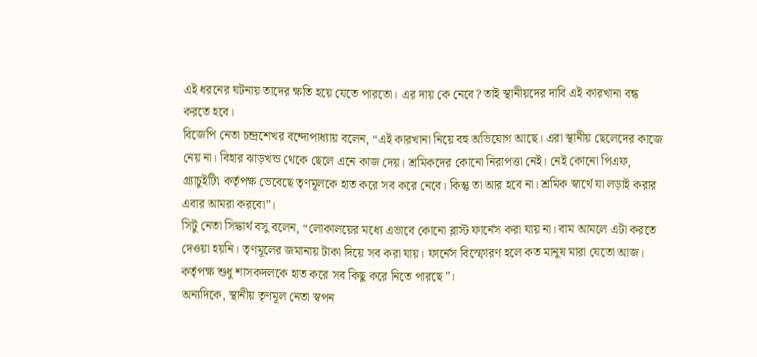এই ধরনের ঘটনায় তাদের ক্ষতি হয়ে যেতে পারতো। এর দায় কে নেবে? তাই স্থানীয়দের দাবি এই কারখানা বন্ধ করতে হবে।
বিজেপি নেতা চন্দ্রশেখর বন্দোপাধ্যায় বলেন, “এই কারখানা নিয়ে বহু অভিযোগ আছে। এরা স্থানীয় ছেলেদের কাজে নেয় না। বিহার ঝাড়খন্ড থেকে ছেলে এনে কাজ দেয়। শ্রমিকদের কোনো নিরাপত্তা নেই। নেই কোনো পিএফ, গ্র্যাচুইটি৷ কর্তৃপক্ষ ভেবেছে তৃণমূলকে হাত করে সব করে নেবে। কিন্তু তা আর হবে না। শ্রমিক স্বার্থে যা লড়াই করার এবার আমরা করবো”।
সিটু নেতা সিদ্ধার্থ বসু বলেন, “লোকালয়ের মধ্যে এভাবে কোনো ব্লাস্ট ফার্নেস করা যায় না। বাম আমলে এটা করতে দেওয়া হয়নি। তৃণমূলের জমানায় টাকা দিয়ে সব করা যায়। ফার্নেস বিস্ফোরণ হলে কত মানুষ মারা যেতো আজ। কর্তৃপক্ষ শুধু শাসকদলকে হাত করে সব কিছু করে নিতে পারছে”।
অন্যদিকে, স্থানীয় তৃণমূল নেতা স্বপন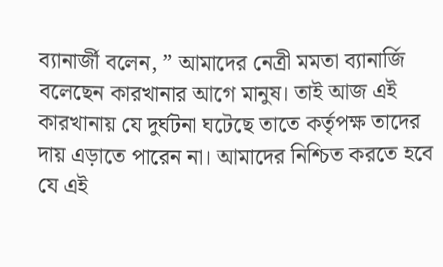ব্যানার্জী বলেন, ” আমাদের নেত্রী মমতা ব্যানার্জি বলেছেন কারখানার আগে মানুষ। তাই আজ এই কারখানায় যে দুর্ঘটনা ঘটেছে তাতে কর্তৃপক্ষ তাদের দায় এড়াতে পারেন না। আমাদের নিশ্চিত করতে হবে যে এই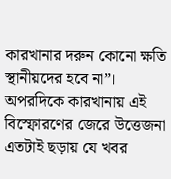কারখানার দরুন কোনো ক্ষতি স্থানীয়দের হবে না”।
অপরদিকে কারখানায় এই বিস্ফোরণের জেরে উত্তেজনা এতটাই ছড়ায় যে খবর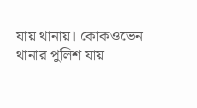যায় থানায়। কোকওভেন থানার পুলিশ যায়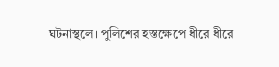ঘটনাস্থলে। পুলিশের হস্তক্ষেপে ধীরে ধীরে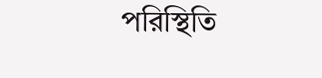পরিস্থিতি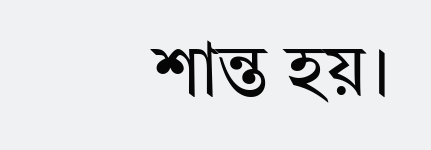শান্ত হয়।